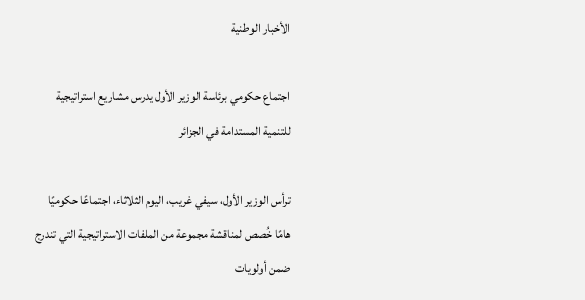الأخبار الوطنية

اجتماع حكومي برئاسة الوزير الأول يدرس مشاريع استراتيجية للتنمية المستدامة في الجزائر

ترأس الوزير الأول، سيفي غريب، اليوم الثلاثاء، اجتماعًا حكوميًا هامًا خُصص لمناقشة مجموعة من الملفات الاستراتيجية التي تندرج ضمن أولويات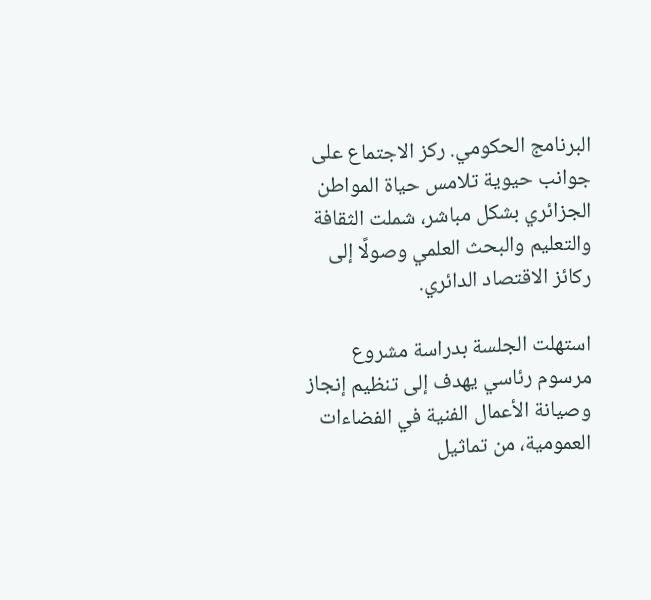البرنامج الحكومي. ركز الاجتماع على جوانب حيوية تلامس حياة المواطن الجزائري بشكل مباشر، شملت الثقافة والتعليم والبحث العلمي وصولًا إلى ركائز الاقتصاد الدائري.

استهلت الجلسة بدراسة مشروع مرسوم رئاسي يهدف إلى تنظيم إنجاز وصيانة الأعمال الفنية في الفضاءات العمومية، من تماثيل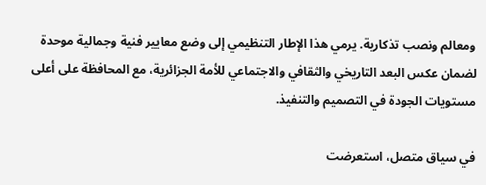ومعالم ونصب تذكارية. يرمي هذا الإطار التنظيمي إلى وضع معايير فنية وجمالية موحدة لضمان عكس البعد التاريخي والثقافي والاجتماعي للأمة الجزائرية، مع المحافظة على أعلى مستويات الجودة في التصميم والتنفيذ.

في سياق متصل، استعرضت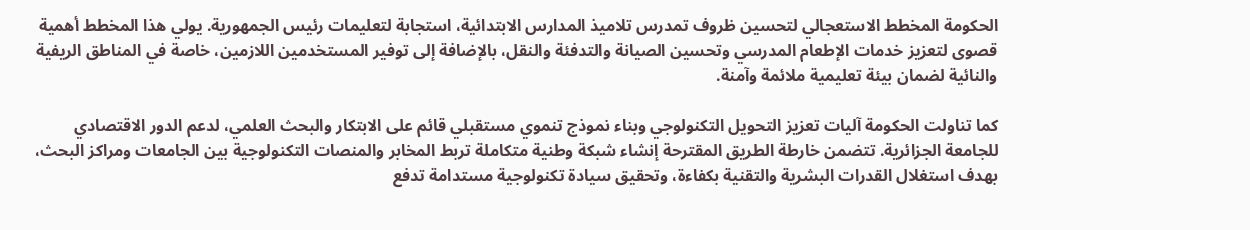الحكومة المخطط الاستعجالي لتحسين ظروف تمدرس تلاميذ المدارس الابتدائية، استجابة لتعليمات رئيس الجمهورية. يولي هذا المخطط أهمية قصوى لتعزيز خدمات الإطعام المدرسي وتحسين الصيانة والتدفئة والنقل، بالإضافة إلى توفير المستخدمين اللازمين، خاصة في المناطق الريفية والنائية لضمان بيئة تعليمية ملائمة وآمنة.

كما تناولت الحكومة آليات تعزيز التحويل التكنولوجي وبناء نموذج تنموي مستقبلي قائم على الابتكار والبحث العلمي، لدعم الدور الاقتصادي للجامعة الجزائرية. تتضمن خارطة الطريق المقترحة إنشاء شبكة وطنية متكاملة تربط المخابر والمنصات التكنولوجية بين الجامعات ومراكز البحث، بهدف استغلال القدرات البشرية والتقنية بكفاءة، وتحقيق سيادة تكنولوجية مستدامة تدفع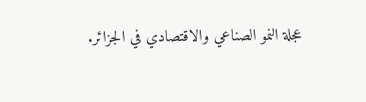عجلة النمو الصناعي والاقتصادي في الجزائر.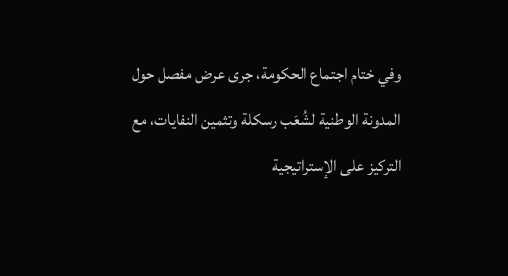وفي ختام اجتماع الحكومة، جرى عرض مفصل حول المدونة الوطنية لشُعَب رسكلة وتثمين النفايات، مع التركيز على الإستراتيجية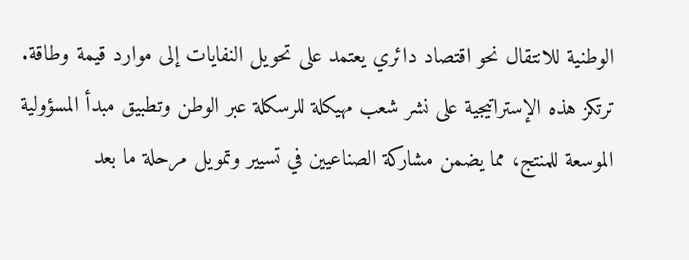الوطنية للانتقال نحو اقتصاد دائري يعتمد على تحويل النفايات إلى موارد قيمة وطاقة. ترتكز هذه الإستراتيجية على نشر شعب مهيكلة للرسكلة عبر الوطن وتطبيق مبدأ المسؤولية الموسعة للمنتج، مما يضمن مشاركة الصناعيين في تسيير وتمويل مرحلة ما بعد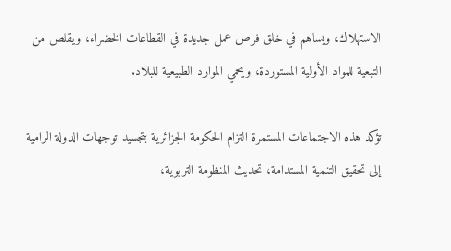الاستهلاك، ويساهم في خلق فرص عمل جديدة في القطاعات الخضراء، ويقلص من التبعية للمواد الأولية المستوردة، ويحمي الموارد الطبيعية للبلاد.

تؤكد هذه الاجتماعات المستمرة التزام الحكومة الجزائرية بتجسيد توجهات الدولة الرامية إلى تحقيق التنمية المستدامة، تحديث المنظومة التربوية،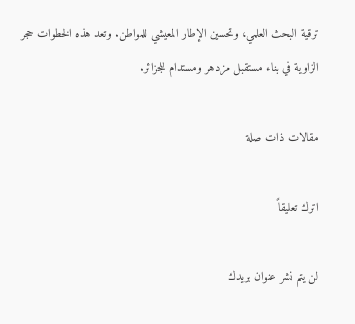ترقية البحث العلمي، وتحسين الإطار المعيشي للمواطن. وتعد هذه الخطوات حجر الزاوية في بناء مستقبل مزدهر ومستدام للجزائر.

مقالات ذات صلة

اترك تعليقاً

لن يتم نشر عنوان بريدك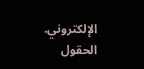الإلكتروني. الحقول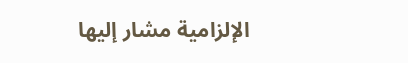الإلزامية مشار إليها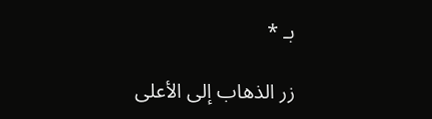بـ *

زر الذهاب إلى الأعلى